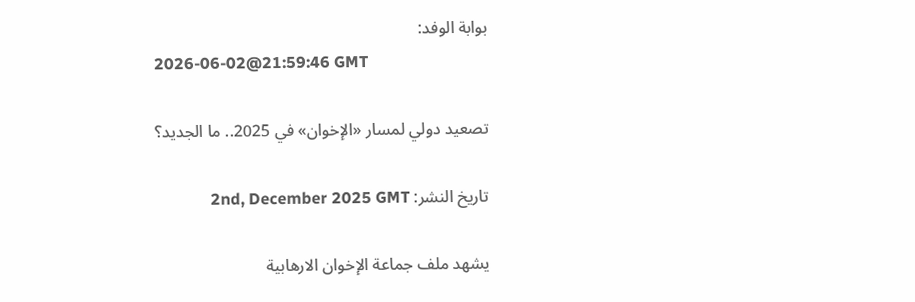بوابة الوفد:
2026-06-02@21:59:46 GMT

تصعيد دولي لمسار «الإخوان» في 2025.. ما الجديد؟

تاريخ النشر: 2nd, December 2025 GMT

يشهد ملف جماعة الإخوان الارهابية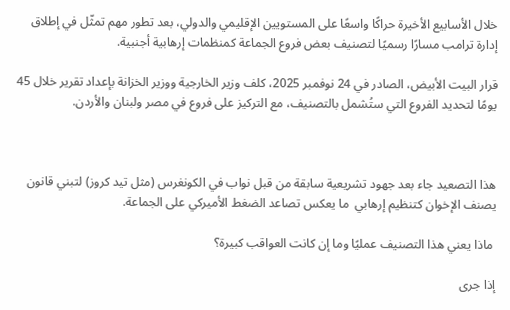خلال الأسابيع الأخيرة حراكًا واسعًا على المستويين الإقليمي والدولي، بعد تطور مهم تمثّل في إطلاق إدارة ترامب مسارًا رسميًا لتصنيف بعض فروع الجماعة كمنظمات إرهابية أجنبية.

قرار البيت الأبيض، الصادر في 24 نوفمبر 2025، كلف وزير الخارجية ووزير الخزانة بإعداد تقرير خلال 45 يومًا لتحديد الفروع التي ستُشمل بالتصنيف، مع التركيز على فروع في مصر ولبنان والأردن.



هذا التصعيد جاء بعد جهود تشريعية سابقة من قبل نواب في الكونغرس (مثل تيد كروز) لتبني قانون يصنف الإخوان كتنظيم إرهابي  ما يعكس تصاعد الضغط الأميركي على الجماعة.

 ماذا يعني هذا التصنيف عمليًا وما إن كانت العواقب كبيرة؟

إذا جرى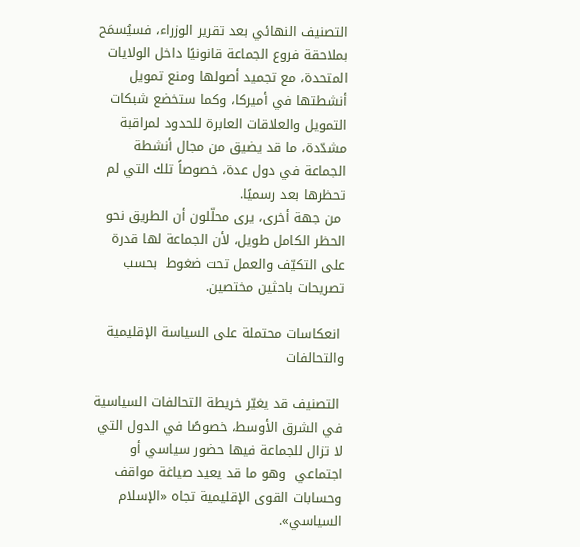التصنيف النهائي بعد تقرير الوزراء، فسيُسمَح بملاحقة فروع الجماعة قانونيًا داخل الولايات المتحدة، مع تجميد أصولها ومنع تمويل أنشطتها في أميركا، وكما ستخضع شبكات التمويل والعلاقات العابرة للحدود لمراقبة مشدّدة، ما قد يضيق من مجال أنشطة الجماعة في دول عدة، خصوصاً تلك التي لم تحظرها بعد رسميًا.
 من جهة أخرى، يرى محلّلون أن الطريق نحو الحظر الكامل طويل، لأن الجماعة لها قدرة على التكيّف والعمل تحت ضغوط  بحسب تصريحات باحثين مختصين.

 انعكاسات محتملة على السياسة الإقليمية والتحالفات

 التصنيف قد يغيّر خريطة التحالفات السياسية في الشرق الأوسط، خصوصًا في الدول التي لا تزال للجماعة فيها حضور سياسي أو اجتماعي  وهو ما قد يعيد صياغة مواقف وحسابات القوى الإقليمية تجاه «الإسلام السياسي».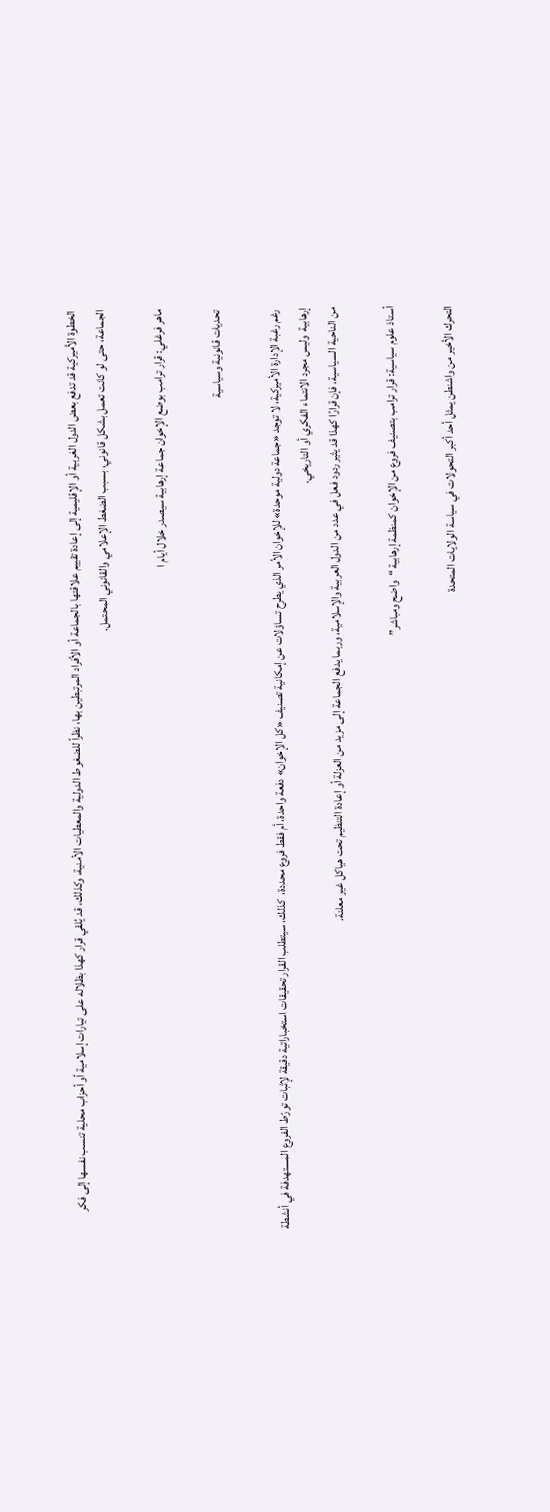الخطوة الأميركية قد تدفع بعض الدول الغربية أو الإقليمية إلى إعادة تقييم علاقتها بالجماعة أو الأفراد المرتبطين بها، نظراً للضغوط الدولية والمعطيات الأمنية، وكذلك، قد يُلقي قرار كهذا بظلاله على تيارات إسلامية أو أحزاب محلية تنسب نفسها إلى فكر الجماعة، حتى لو كانت تعمل بشكل قانوني، بسبب الضغط الإعلامي والقانوني المحتمل.

ماهر فرغلي: قرار ترامب بوضع الإخوان جماعة إرهابية سيصدر خلال أيام ا

 تحديات قانونية وسياسية

 رغم رغبة الإدارة الأميركية، لا توجد «جماعة دولية موحدة» للإخوان الأمر الذي يطرح تساؤلات عن إمكانية تصنيف «كل الإخوان» دفعة واحدة، أم فقط فروع محددة،  كذلك، سيتطلب القرار تحقيقات استخباراتية دقيقة لإثبات تورّط الفروع المستهدفة في أنشطة إرهابية  وليس مجرد الانتماء الفكري أو التاريخي.
من الناحية السياسية، فإن قرارًا كهذا قد يثير ردود فعل في عدد من الدول العربية والإسلامية، وربما يدفع الجماعة إلى مزيد من العزلة أو إعادة التنظيم تحت هياكل غير معلنة.

أستاذ علوم سياسية: قرار ترامب بتصنيف فروع من الإخوان كمنظمة إرهابية “واضح ومباشر”

التحرك الأخير من واشنطن يمثل أحد أكبر التحولات في سياسة الولايات المتحدة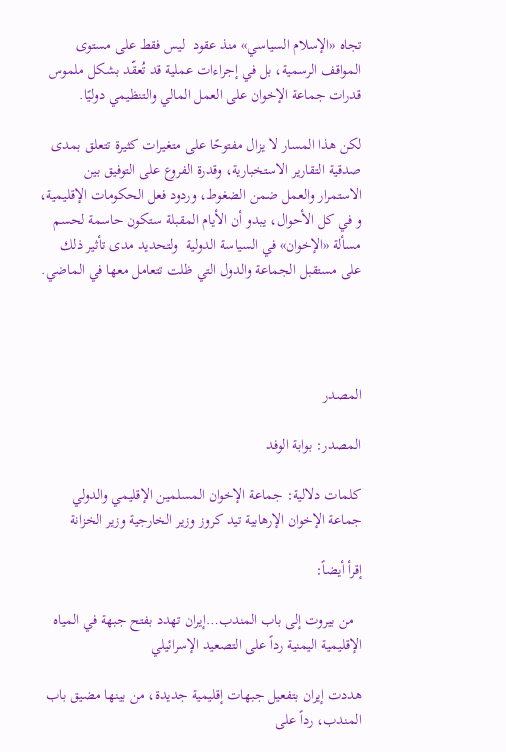تجاه «الإسلام السياسي» منذ عقود  ليس فقط على مستوى المواقف الرسمية، بل في إجراءات عملية قد تُعقّد بشكل ملموس قدرات جماعة الإخوان على العمل المالي والتنظيمي دوليًا.

لكن هذا المسار لا يزال مفتوحًا على متغيرات كثيرة تتعلق بمدى صدقية التقارير الاستخبارية، وقدرة الفروع على التوفيق بين الاستمرار والعمل ضمن الضغوط، وردود فعل الحكومات الإقليمية، و في كل الأحوال، يبدو أن الأيام المقبلة ستكون حاسمة لحسم مسألة «الإخوان» في السياسة الدولية  ولتحديد مدى تأثير ذلك على مستقبل الجماعة والدول التي ظلت تتعامل معها في الماضي.




المصدر

المصدر: بوابة الوفد

كلمات دلالية: جماعة الإخوان المسلمين الإقليمي والدولي جماعة الإخوان الإرهابية تيد كروز وزير الخارجية وزير الخزانة

إقرأ أيضاً:

  من بيروت إلى باب المندب…إيران تهدد بفتح جبهة في المياه الإقليمية اليمنية رداً على التصعيد الإسرائيلي

هددت إيران بتفعيل جبهات إقليمية جديدة، من بينها مضيق باب المندب، رداً على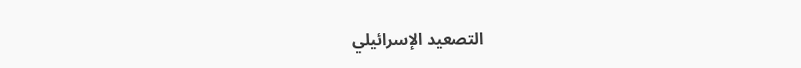التصعيد الإسرائيلي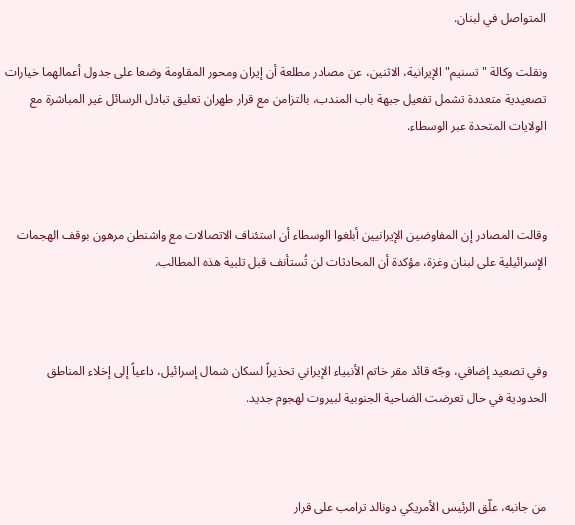المتواصل في لبنان.

ونقلت وكالة "تسنيم" الإيرانية، الاثنين، عن مصادر مطلعة أن إيران ومحور المقاومة وضعا على جدول أعمالهما خيارات تصعيدية متعددة تشمل تفعيل جبهة باب المندب، بالتزامن مع قرار طهران تعليق تبادل الرسائل غير المباشرة مع الولايات المتحدة عبر الوسطاء.



وقالت المصادر إن المفاوضين الإيرانيين أبلغوا الوسطاء أن استئناف الاتصالات مع واشنطن مرهون بوقف الهجمات الإسرائيلية على لبنان وغزة، مؤكدة أن المحادثات لن تُستأنف قبل تلبية هذه المطالب.



وفي تصعيد إضافي، وجّه قائد مقر خاتم الأنبياء الإيراني تحذيراً لسكان شمال إسرائيل، داعياً إلى إخلاء المناطق الحدودية في حال تعرضت الضاحية الجنوبية لبيروت لهجوم جديد.



من جانبه، علّق الرئيس الأمريكي دونالد ترامب على قرار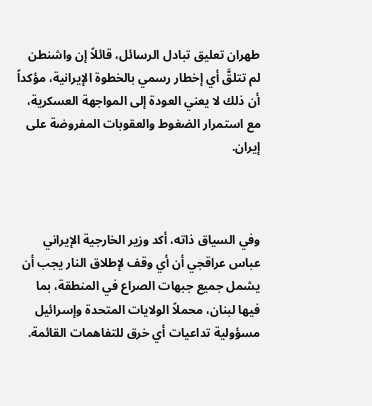طهران تعليق تبادل الرسائل، قائلاً إن واشنطن لم تتلقَّ أي إخطار رسمي بالخطوة الإيرانية، مؤكداً أن ذلك لا يعني العودة إلى المواجهة العسكرية، مع استمرار الضغوط والعقوبات المفروضة على إيران.



وفي السياق ذاته، أكد وزير الخارجية الإيراني عباس عراقجي أن أي وقف لإطلاق النار يجب أن يشمل جميع جبهات الصراع في المنطقة، بما فيها لبنان، محملاً الولايات المتحدة وإسرائيل مسؤولية تداعيات أي خرق للتفاهمات القائمة.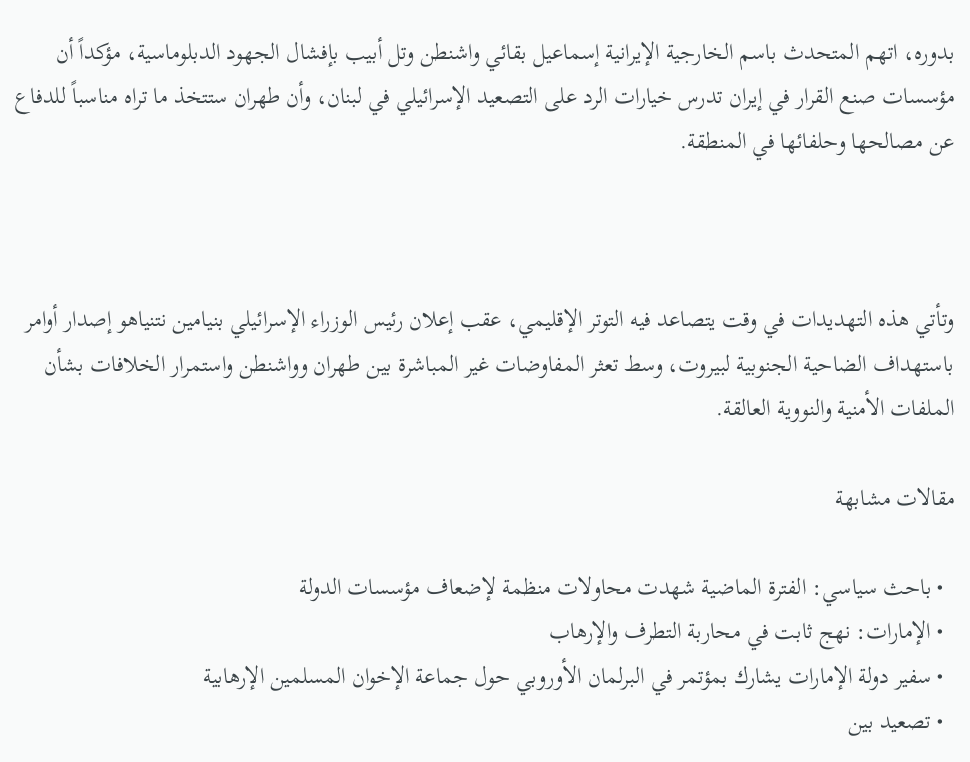بدوره، اتهم المتحدث باسم الخارجية الإيرانية إسماعيل بقائي واشنطن وتل أبيب بإفشال الجهود الدبلوماسية، مؤكداً أن مؤسسات صنع القرار في إيران تدرس خيارات الرد على التصعيد الإسرائيلي في لبنان، وأن طهران ستتخذ ما تراه مناسباً للدفاع عن مصالحها وحلفائها في المنطقة.



وتأتي هذه التهديدات في وقت يتصاعد فيه التوتر الإقليمي، عقب إعلان رئيس الوزراء الإسرائيلي بنيامين نتنياهو إصدار أوامر باستهداف الضاحية الجنوبية لبيروت، وسط تعثر المفاوضات غير المباشرة بين طهران وواشنطن واستمرار الخلافات بشأن الملفات الأمنية والنووية العالقة.

مقالات مشابهة

  • باحث سياسي: الفترة الماضية شهدت محاولات منظمة لإضعاف مؤسسات الدولة
  • الإمارات: نهج ثابت في محاربة التطرف والإرهاب
  • سفير دولة الإمارات يشارك بمؤتمر في البرلمان الأوروبي حول جماعة الإخوان المسلمين الإرهابية
  • تصعيد بين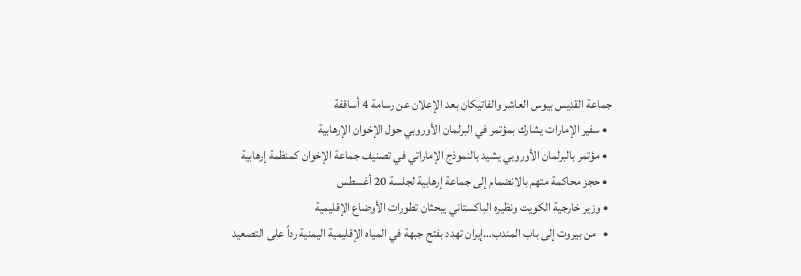جماعة القديس بيوس العاشر والفاتيكان بعد الإعلان عن رسامة 4 أساقفة
  • سفير الإمارات يشارك بمؤتمر في البرلمان الأوروبي حول الإخوان الإرهابية
  • مؤتمر بالبرلمان الأوروبي يشيد بالنموذج الإماراتي في تصنيف جماعة الإخوان كمنظمة إرهابية
  • حجز محاكمة متهم بالانضمام إلى جماعة إرهابية لجلسة 20 أغسطس
  • وزير خارجية الكويت ونظيره الباكستاني يبحثان تطورات الأوضاع الإقليمية
  •   من بيروت إلى باب المندب…إيران تهدد بفتح جبهة في المياه الإقليمية اليمنية رداً على التصعيد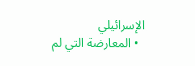الإسرائيلي
  • المعارضة التي لم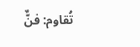تُقاوم: فنٌّ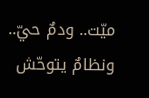ميّت.. ودمٌ حيّ.. ونظامٌ يتوحّش